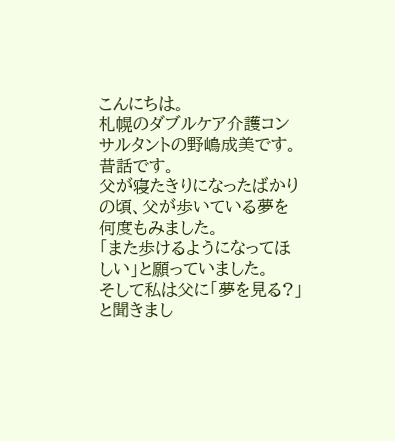こんにちは。
札幌のダブルケア介護コンサルタントの野嶋成美です。
昔話です。
父が寝たきりになったばかりの頃、父が歩いている夢を何度もみました。
「また歩けるようになってほしい」と願っていました。
そして私は父に「夢を見る?」と聞きまし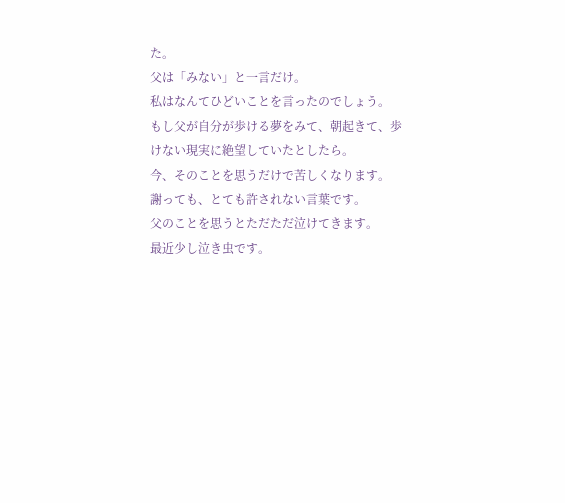た。
父は「みない」と一言だけ。
私はなんてひどいことを言ったのでしょう。
もし父が自分が歩ける夢をみて、朝起きて、歩けない現実に絶望していたとしたら。
今、そのことを思うだけで苦しくなります。
謝っても、とても許されない言葉です。
父のことを思うとただただ泣けてきます。
最近少し泣き虫です。